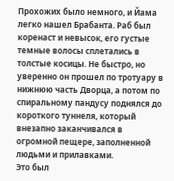Прохожих было немного, и Йама легко нашел Брабанта. Раб был коренаст и невысок, его густые темные волосы сплетались в толстые косицы. Не быстро, но уверенно он прошел по тротуару в нижнюю часть Дворца, а потом по спиральному пандусу поднялся до короткого туннеля, который внезапно заканчивался в огромной пещере, заполненной людьми и прилавками.
Это был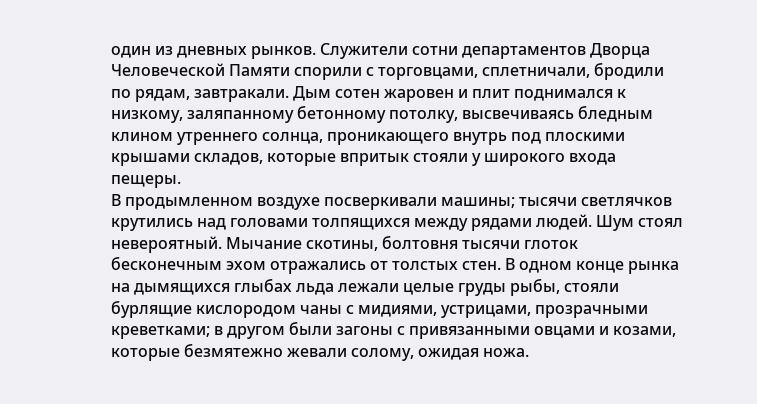один из дневных рынков. Служители сотни департаментов Дворца Человеческой Памяти спорили с торговцами, сплетничали, бродили по рядам, завтракали. Дым сотен жаровен и плит поднимался к низкому, заляпанному бетонному потолку, высвечиваясь бледным клином утреннего солнца, проникающего внутрь под плоскими крышами складов, которые впритык стояли у широкого входа пещеры.
В продымленном воздухе посверкивали машины; тысячи светлячков крутились над головами толпящихся между рядами людей. Шум стоял невероятный. Мычание скотины, болтовня тысячи глоток бесконечным эхом отражались от толстых стен. В одном конце рынка на дымящихся глыбах льда лежали целые груды рыбы, стояли бурлящие кислородом чаны с мидиями, устрицами, прозрачными креветками; в другом были загоны с привязанными овцами и козами, которые безмятежно жевали солому, ожидая ножа.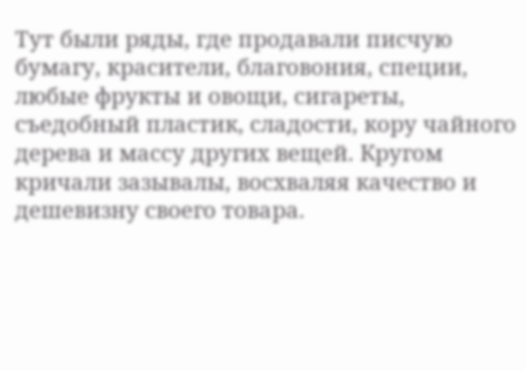Тут были ряды, где продавали писчую бумагу, красители, благовония, специи, любые фрукты и овощи, сигареты, съедобный пластик, сладости, кору чайного дерева и массу других вещей. Кругом кричали зазывалы, восхваляя качество и дешевизну своего товара.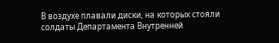В воздухе плавали диски, на которых стояли солдаты Департамента Внутренней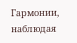Гармонии, наблюдая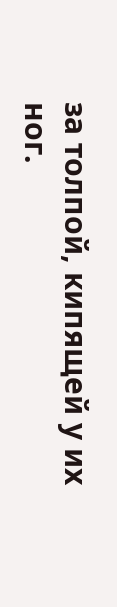за толпой, кипящей у их ног.